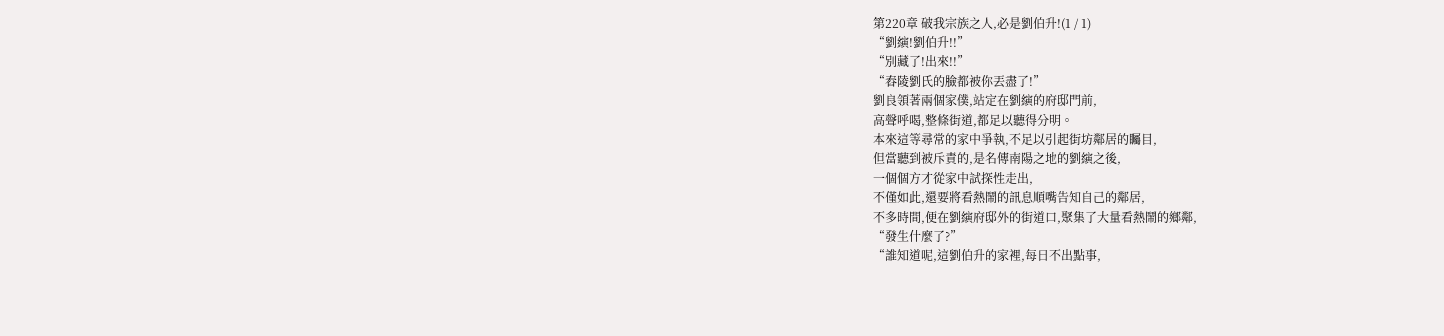第220章 破我宗族之人,必是劉伯升!(1 / 1)
“劉縯!劉伯升!!”
“別藏了!出來!!”
“舂陵劉氏的臉都被你丟盡了!”
劉良領著兩個家僕,站定在劉縯的府邸門前,
高聲呼喝,整條街道,都足以聽得分明。
本來這等尋常的家中爭執,不足以引起街坊鄰居的矚目,
但當聽到被斥責的,是名傳南陽之地的劉縯之後,
一個個方才從家中試探性走出,
不僅如此,還要將看熱鬧的訊息順嘴告知自己的鄰居,
不多時間,便在劉縯府邸外的街道口,聚集了大量看熱鬧的鄉鄰,
“發生什麼了?”
“誰知道呢,這劉伯升的家裡,每日不出點事,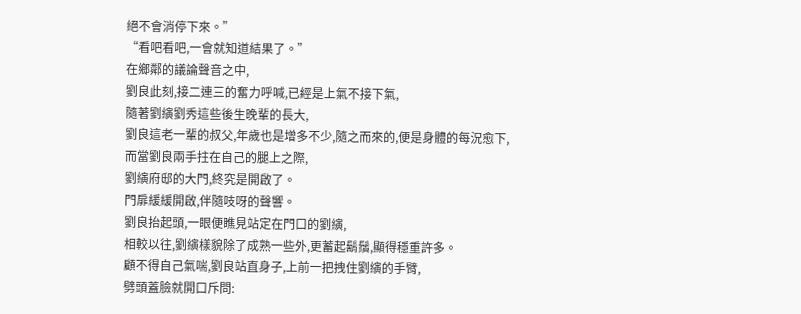絕不會消停下來。”
“看吧看吧,一會就知道結果了。”
在鄉鄰的議論聲音之中,
劉良此刻,接二連三的奮力呼喊,已經是上氣不接下氣,
隨著劉縯劉秀這些後生晚輩的長大,
劉良這老一輩的叔父,年歲也是增多不少,隨之而來的,便是身體的每況愈下,
而當劉良兩手拄在自己的腿上之際,
劉縯府邸的大門,終究是開啟了。
門扉緩緩開啟,伴隨吱呀的聲響。
劉良抬起頭,一眼便瞧見站定在門口的劉縯,
相較以往,劉縯樣貌除了成熟一些外,更蓄起鬍鬚,顯得穩重許多。
顧不得自己氣喘,劉良站直身子,上前一把拽住劉縯的手臂,
劈頭蓋臉就開口斥問: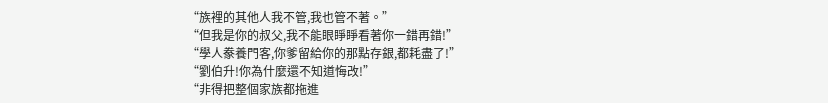“族裡的其他人我不管,我也管不著。”
“但我是你的叔父,我不能眼睜睜看著你一錯再錯!”
“學人豢養門客,你爹留給你的那點存銀,都耗盡了!”
“劉伯升!你為什麼還不知道悔改!”
“非得把整個家族都拖進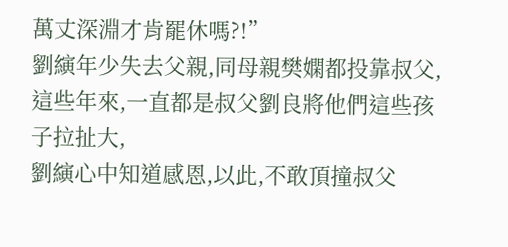萬丈深淵才肯罷休嗎?!”
劉縯年少失去父親,同母親樊嫻都投靠叔父,
這些年來,一直都是叔父劉良將他們這些孩子拉扯大,
劉縯心中知道感恩,以此,不敢頂撞叔父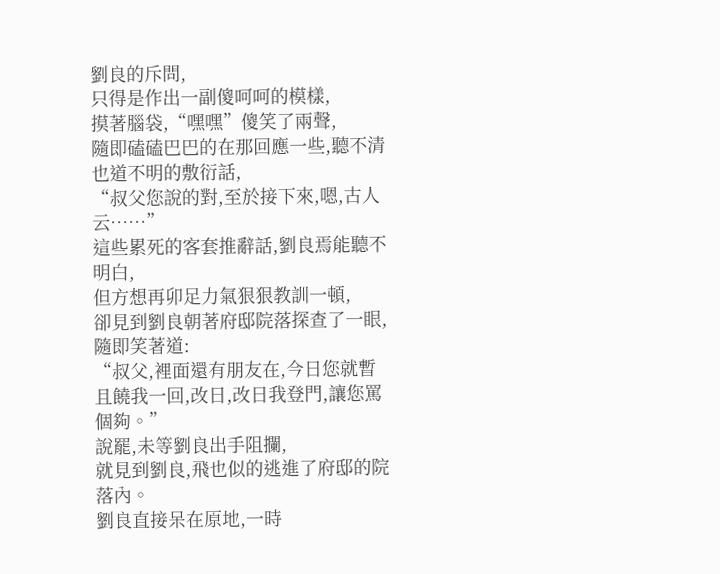劉良的斥問,
只得是作出一副傻呵呵的模樣,
摸著腦袋,“嘿嘿”傻笑了兩聲,
隨即磕磕巴巴的在那回應一些,聽不清也道不明的敷衍話,
“叔父您說的對,至於接下來,嗯,古人云……”
這些累死的客套推辭話,劉良焉能聽不明白,
但方想再卯足力氣狠狠教訓一頓,
卻見到劉良朝著府邸院落探查了一眼,隨即笑著道:
“叔父,裡面還有朋友在,今日您就暫且饒我一回,改日,改日我登門,讓您罵個夠。”
說罷,未等劉良出手阻攔,
就見到劉良,飛也似的逃進了府邸的院落內。
劉良直接呆在原地,一時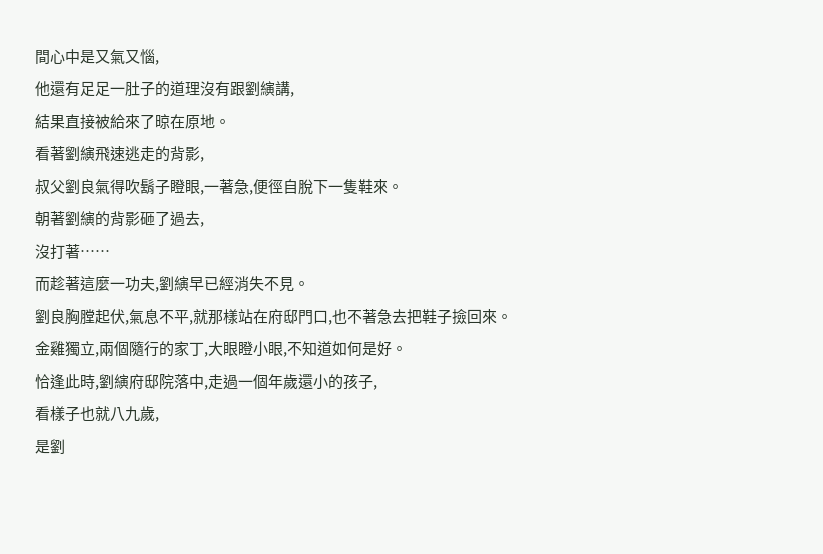間心中是又氣又惱,
他還有足足一肚子的道理沒有跟劉縯講,
結果直接被給來了晾在原地。
看著劉縯飛速逃走的背影,
叔父劉良氣得吹鬍子瞪眼,一著急,便徑自脫下一隻鞋來。
朝著劉縯的背影砸了過去,
沒打著……
而趁著這麼一功夫,劉縯早已經消失不見。
劉良胸膛起伏,氣息不平,就那樣站在府邸門口,也不著急去把鞋子撿回來。
金雞獨立,兩個隨行的家丁,大眼瞪小眼,不知道如何是好。
恰逢此時,劉縯府邸院落中,走過一個年歲還小的孩子,
看樣子也就八九歲,
是劉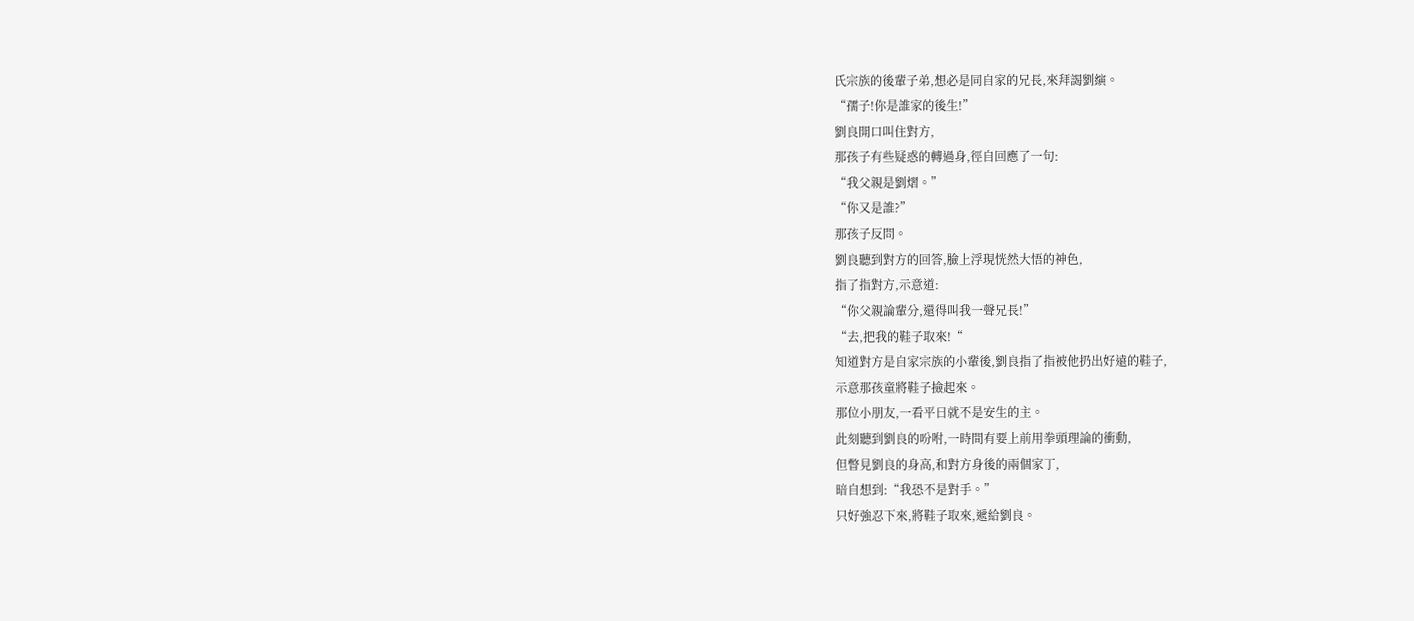氏宗族的後輩子弟,想必是同自家的兄長,來拜謁劉縯。
“孺子!你是誰家的後生!”
劉良開口叫住對方,
那孩子有些疑惑的轉過身,徑自回應了一句:
“我父親是劉熠。”
“你又是誰?”
那孩子反問。
劉良聽到對方的回答,臉上浮現恍然大悟的神色,
指了指對方,示意道:
“你父親論輩分,還得叫我一聲兄長!”
“去,把我的鞋子取來!“
知道對方是自家宗族的小輩後,劉良指了指被他扔出好遠的鞋子,
示意那孩童將鞋子撿起來。
那位小朋友,一看平日就不是安生的主。
此刻聽到劉良的吩咐,一時間有要上前用拳頭理論的衝動,
但瞥見劉良的身高,和對方身後的兩個家丁,
暗自想到:“我恐不是對手。”
只好強忍下來,將鞋子取來,遞給劉良。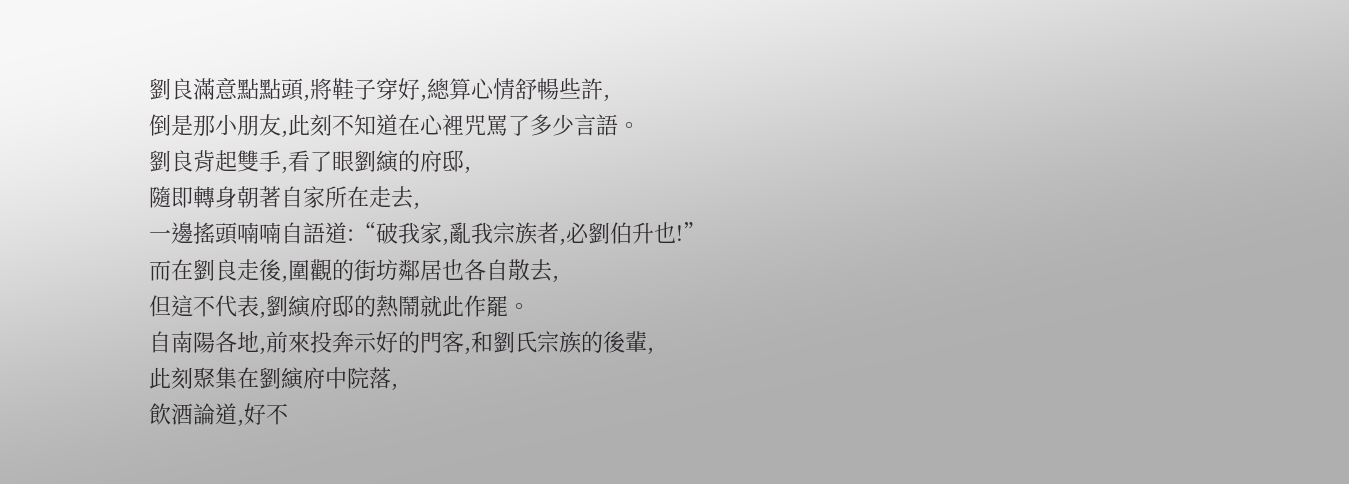劉良滿意點點頭,將鞋子穿好,總算心情舒暢些許,
倒是那小朋友,此刻不知道在心裡咒罵了多少言語。
劉良背起雙手,看了眼劉縯的府邸,
隨即轉身朝著自家所在走去,
一邊搖頭喃喃自語道:“破我家,亂我宗族者,必劉伯升也!”
而在劉良走後,圍觀的街坊鄰居也各自散去,
但這不代表,劉縯府邸的熱鬧就此作罷。
自南陽各地,前來投奔示好的門客,和劉氏宗族的後輩,
此刻聚集在劉縯府中院落,
飲酒論道,好不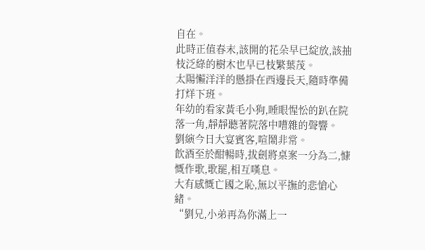自在。
此時正值春末,該開的花朵早已綻放,該抽枝泛綠的樹木也早已枝繁葉茂。
太陽懶洋洋的懸掛在西邊長天,隨時準備打烊下班。
年幼的看家黃毛小狗,睡眼惺忪的趴在院落一角,靜靜聽著院落中嘈雜的聲響。
劉縯今日大宴賓客,喧鬧非常。
飲酒至於酣暢時,拔劍將桌案一分為二,慷慨作歌,歌罷,相互嘆息。
大有感慨亡國之恥,無以平撫的悲愴心緒。
“劉兄,小弟再為你滿上一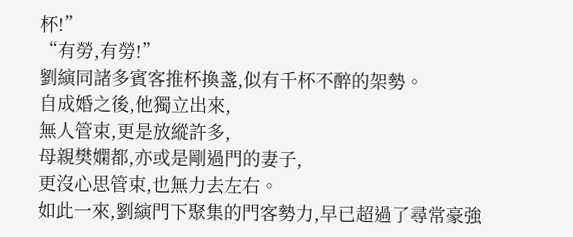杯!”
“有勞,有勞!”
劉縯同諸多賓客推杯換盞,似有千杯不醉的架勢。
自成婚之後,他獨立出來,
無人管束,更是放縱許多,
母親樊嫻都,亦或是剛過門的妻子,
更沒心思管束,也無力去左右。
如此一來,劉縯門下聚集的門客勢力,早已超過了尋常豪強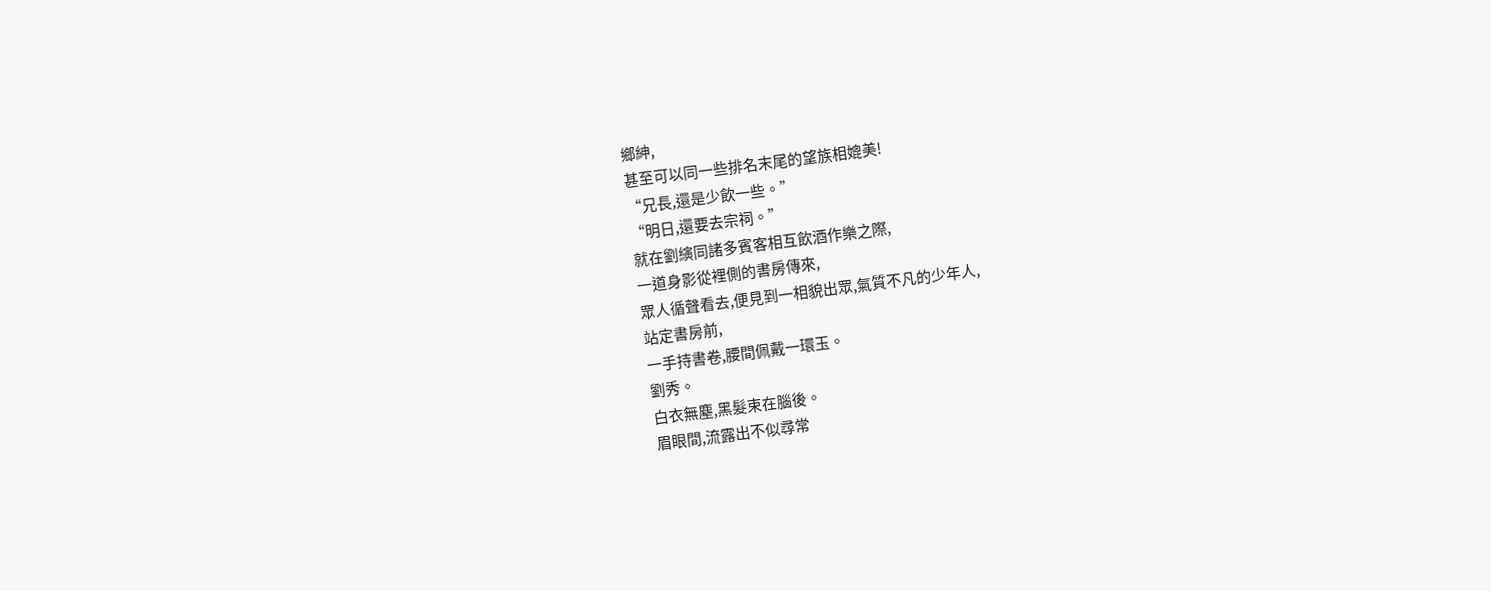鄉紳,
甚至可以同一些排名末尾的望族相媲美!
“兄長,還是少飲一些。”
“明日,還要去宗祠。”
就在劉縯同諸多賓客相互飲酒作樂之際,
一道身影從裡側的書房傳來,
眾人循聲看去,便見到一相貌出眾,氣質不凡的少年人,
站定書房前,
一手持書卷,腰間佩戴一環玉。
劉秀。
白衣無塵,黑髮束在腦後。
眉眼間,流露出不似尋常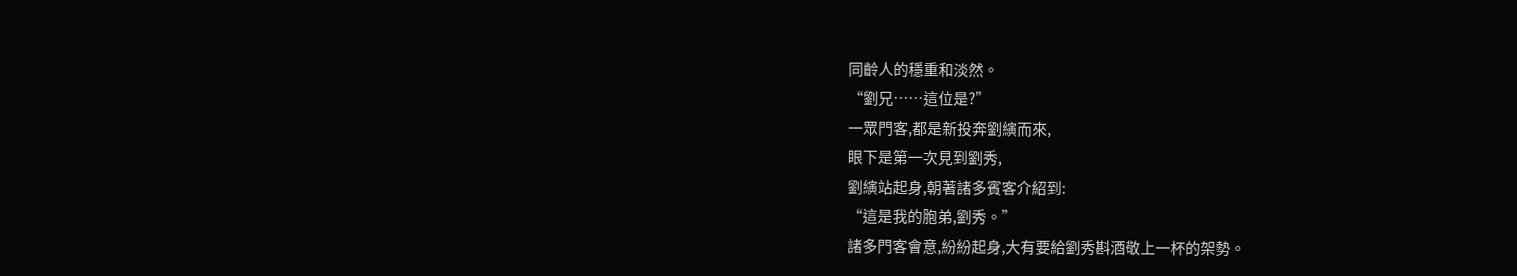同齡人的穩重和淡然。
“劉兄……這位是?”
一眾門客,都是新投奔劉縯而來,
眼下是第一次見到劉秀,
劉縯站起身,朝著諸多賓客介紹到:
“這是我的胞弟,劉秀。”
諸多門客會意,紛紛起身,大有要給劉秀斟酒敬上一杯的架勢。